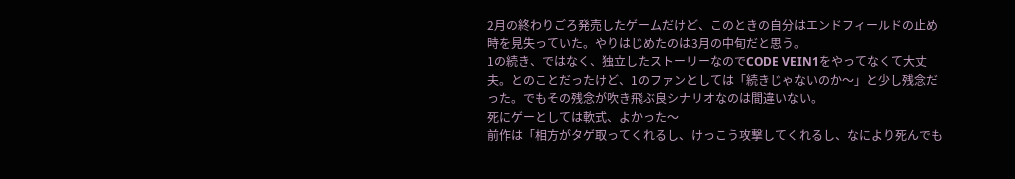2月の終わりごろ発売したゲームだけど、このときの自分はエンドフィールドの止め時を見失っていた。やりはじめたのは3月の中旬だと思う。
1の続き、ではなく、独立したストーリーなのでCODE VEIN1をやってなくて大丈夫。とのことだったけど、1のファンとしては「続きじゃないのか〜」と少し残念だった。でもその残念が吹き飛ぶ良シナリオなのは間違いない。
死にゲーとしては軟式、よかった〜
前作は「相方がタゲ取ってくれるし、けっこう攻撃してくれるし、なにより死んでも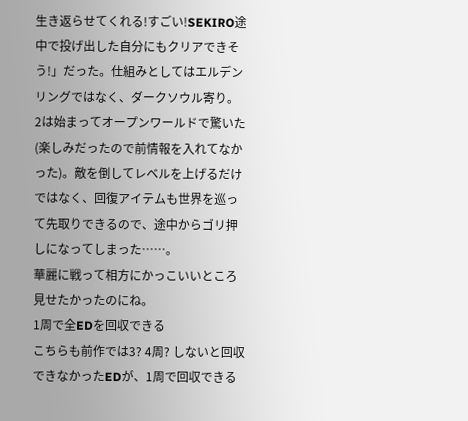生き返らせてくれる!すごい!SEKIRO途中で投げ出した自分にもクリアできそう!」だった。仕組みとしてはエルデンリングではなく、ダークソウル寄り。
2は始まってオープンワールドで驚いた(楽しみだったので前情報を入れてなかった)。敵を倒してレベルを上げるだけではなく、回復アイテムも世界を巡って先取りできるので、途中からゴリ押しになってしまった……。
華麗に戦って相方にかっこいいところ見せたかったのにね。
1周で全EDを回収できる
こちらも前作では3? 4周? しないと回収できなかったEDが、1周で回収できる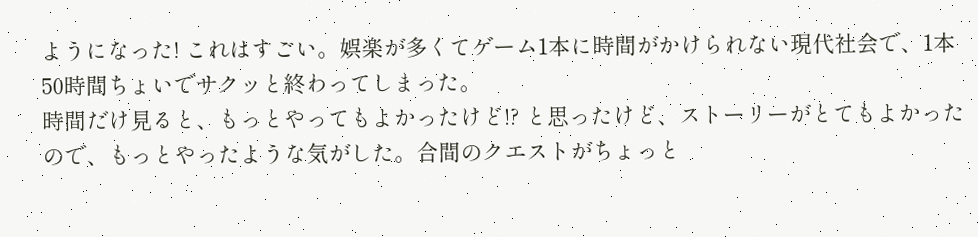ようになった! これはすごい。娯楽が多くてゲーム1本に時間がかけられない現代社会で、1本50時間ちょいでサクッと終わってしまった。
時間だけ見ると、もっとやってもよかったけど!? と思ったけど、ストーリーがとてもよかったので、もっとやったような気がした。合間のクエストがちょっと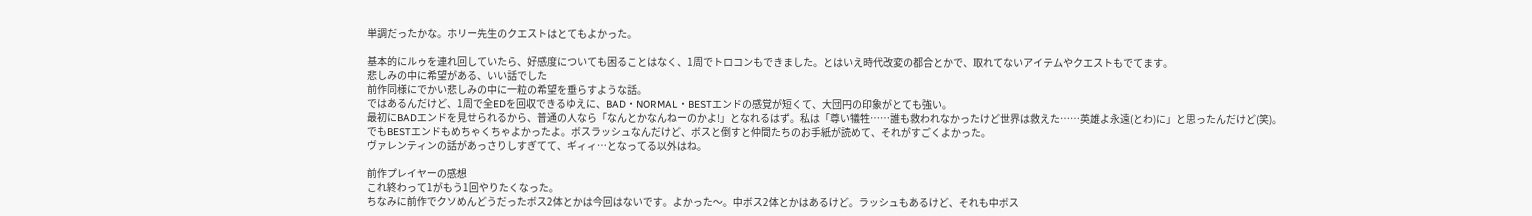単調だったかな。ホリー先生のクエストはとてもよかった。

基本的にルゥを連れ回していたら、好感度についても困ることはなく、1周でトロコンもできました。とはいえ時代改変の都合とかで、取れてないアイテムやクエストもでてます。
悲しみの中に希望がある、いい話でした
前作同様にでかい悲しみの中に一粒の希望を垂らすような話。
ではあるんだけど、1周で全EDを回収できるゆえに、BAD・NORMAL・BESTエンドの感覚が短くて、大団円の印象がとても強い。
最初にBADエンドを見せられるから、普通の人なら「なんとかなんねーのかよ!」となれるはず。私は「尊い犠牲……誰も救われなかったけど世界は救えた……英雄よ永遠(とわ)に」と思ったんだけど(笑)。
でもBESTエンドもめちゃくちゃよかったよ。ボスラッシュなんだけど、ボスと倒すと仲間たちのお手紙が読めて、それがすごくよかった。
ヴァレンティンの話があっさりしすぎてて、ギィィ…となってる以外はね。

前作プレイヤーの感想
これ終わって1がもう1回やりたくなった。
ちなみに前作でクソめんどうだったボス2体とかは今回はないです。よかった〜。中ボス2体とかはあるけど。ラッシュもあるけど、それも中ボス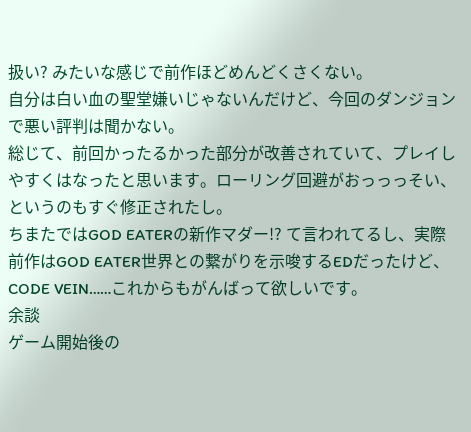扱い? みたいな感じで前作ほどめんどくさくない。
自分は白い血の聖堂嫌いじゃないんだけど、今回のダンジョンで悪い評判は聞かない。
総じて、前回かったるかった部分が改善されていて、プレイしやすくはなったと思います。ローリング回避がおっっっそい、というのもすぐ修正されたし。
ちまたではGOD EATERの新作マダー!? て言われてるし、実際前作はGOD EATER世界との繋がりを示唆するEDだったけど、CODE VEIN……これからもがんばって欲しいです。
余談
ゲーム開始後の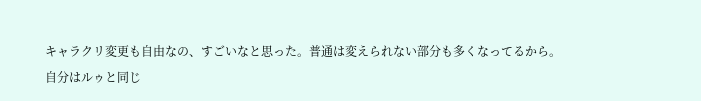キャラクリ変更も自由なの、すごいなと思った。普通は変えられない部分も多くなってるから。
自分はルゥと同じ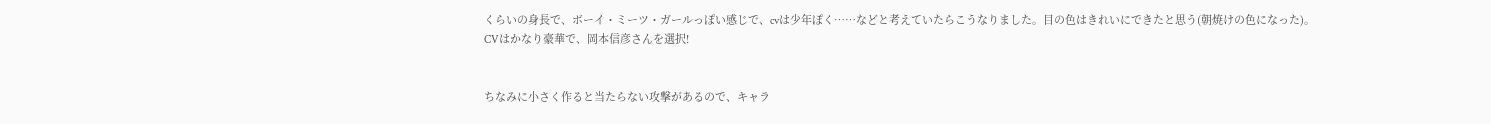くらいの身長で、ボーイ・ミーツ・ガールっぽい感じで、cvは少年ぽく……などと考えていたらこうなりました。目の色はきれいにできたと思う(朝焼けの色になった)。CVはかなり豪華で、岡本信彦さんを選択!


ちなみに小さく作ると当たらない攻撃があるので、キャラ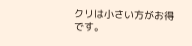クリは小さい方がお得です。